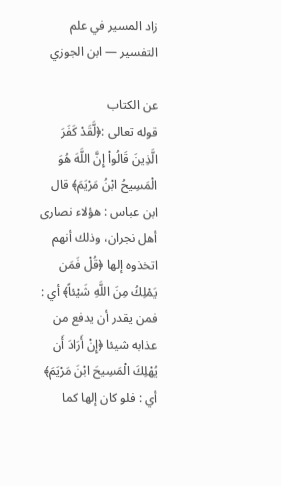زاد المسير في علم التفسير — ابن الجوزي

عن الكتاب
قوله تعالى :﴿لَّقَدْ كَفَرَ الَّذِينَ قَالُواْ إِنَّ اللَّهَ هُوَ الْمَسِيحُ ابْنُ مَرْيَمَ﴾ قال ابن عباس : هؤلاء نصارى أهل نجران، وذلك أنهم اتخذوه إلها ﴿قُلْ فَمَن يَمْلِكُ مِنَ اللَّهِ شَيْئاً﴾ أي : فمن يقدر أن يدفع من عذابه شيئا ﴿إِنْ أَرَادَ أَن يُهْلِكَ الْمَسِيحَ ابْنَ مَرْيَمَ﴾ أي : فلو كان إلها كما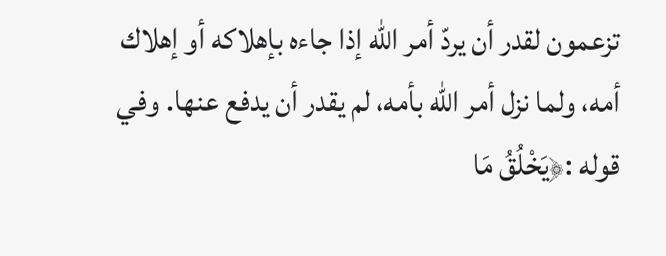تزعمون لقدر أن يردّ أمر الله إذا جاءه بإهلاكه أو إهلاك أمه، ولما نزل أمر الله بأمه، لم يقدر أن يدفع عنها. وفي قوله :﴿يَخْلُقُ مَا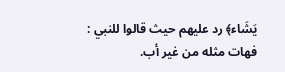يَشَاء﴾ رد عليهم حيث قالوا للنبي : فهات مثله من غير أب.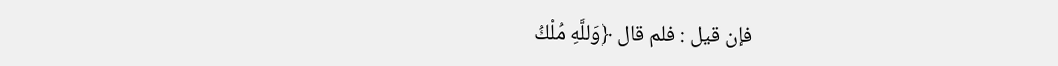فإن قيل : فلم قال ﴿وَللَّهِ مُلْكُ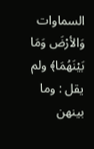السماوات وَالأرْضَ وَمَا بَيْنَهُمَا﴾ ولم يقل : وما بينهن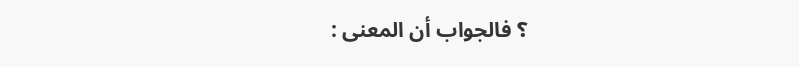؟ فالجواب أن المعنى :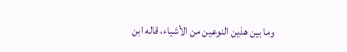وما بين هذين النوعين من الأشياء، قاله ابن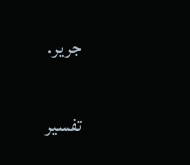جرير.

تفسير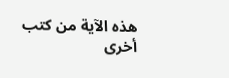هذه الآية من كتب أخرى